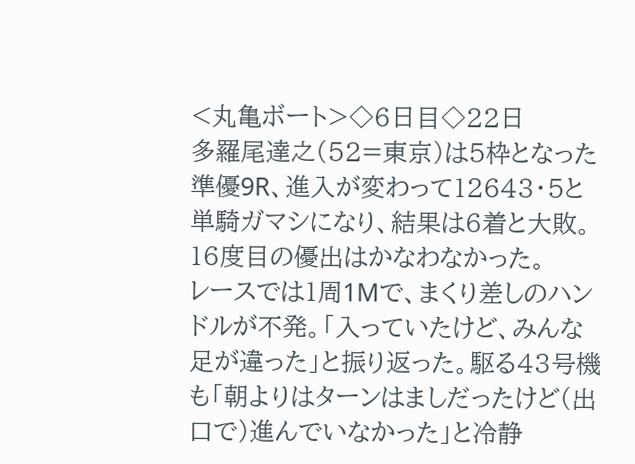<丸亀ボート>◇6日目◇22日
多羅尾達之(52=東京)は5枠となった準優9R、進入が変わって12643・5と単騎ガマシになり、結果は6着と大敗。16度目の優出はかなわなかった。
レースでは1周1Mで、まくり差しのハンドルが不発。「入っていたけど、みんな足が違った」と振り返った。駆る43号機も「朝よりはターンはましだったけど(出口で)進んでいなかった」と冷静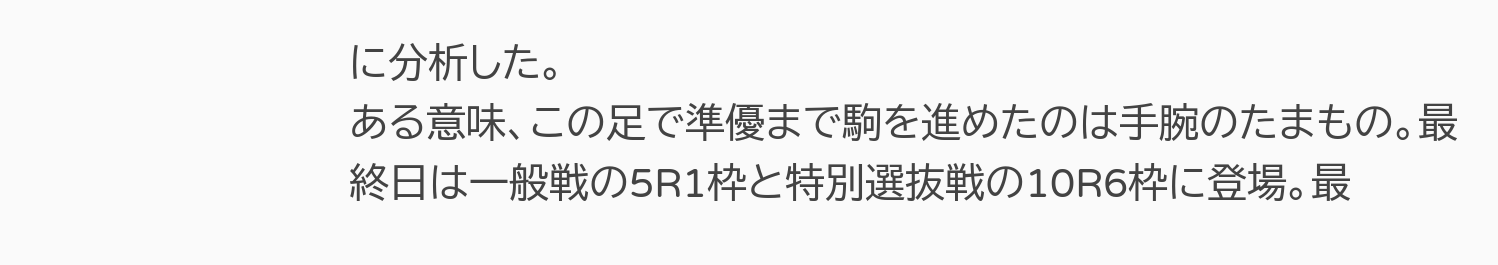に分析した。
ある意味、この足で準優まで駒を進めたのは手腕のたまもの。最終日は一般戦の5R1枠と特別選抜戦の10R6枠に登場。最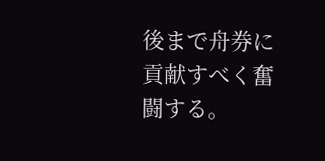後まで舟券に貢献すべく奮闘する。